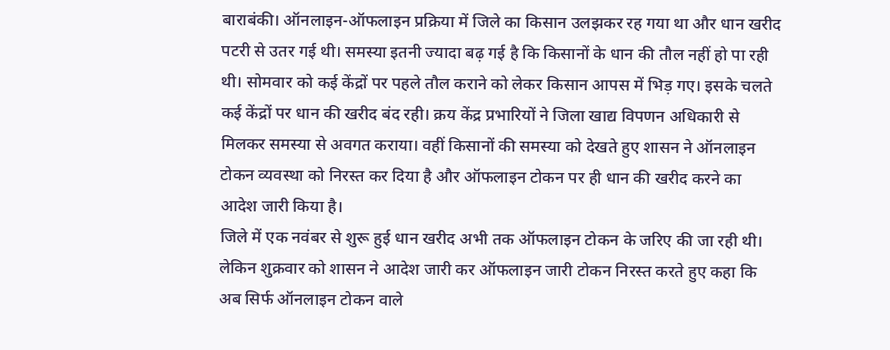बाराबंकी। ऑनलाइन-ऑफलाइन प्रक्रिया में जिले का किसान उलझकर रह गया था और धान खरीद पटरी से उतर गई थी। समस्या इतनी ज्यादा बढ़ गई है कि किसानों के धान की तौल नहीं हो पा रही थी। सोमवार को कई केंद्रों पर पहले तौल कराने को लेकर किसान आपस में भिड़ गए। इसके चलते कई केंद्रों पर धान की खरीद बंद रही। क्रय केंद्र प्रभारियों ने जिला खाद्य विपणन अधिकारी से मिलकर समस्या से अवगत कराया। वहीं किसानों की समस्या को देखते हुए शासन ने ऑनलाइन टोकन व्यवस्था को निरस्त कर दिया है और ऑफलाइन टोकन पर ही धान की खरीद करने का आदेश जारी किया है।
जिले में एक नवंबर से शुरू हुई धान खरीद अभी तक ऑफलाइन टोकन के जरिए की जा रही थी। लेकिन शुक्रवार को शासन ने आदेश जारी कर ऑफलाइन जारी टोकन निरस्त करते हुए कहा कि अब सिर्फ ऑनलाइन टोकन वाले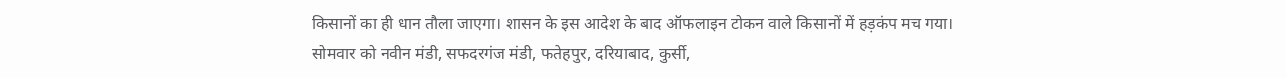किसानों का ही धान तौला जाएगा। शासन के इस आदेश के बाद ऑफलाइन टोकन वाले किसानों में हड़कंप मच गया।
सोमवार को नवीन मंडी, सफदरगंज मंडी, फतेहपुर, दरियाबाद, कुर्सी,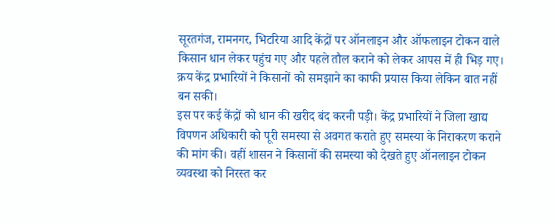सूरतगंज, रामनगर, भिटरिया आदि केंद्रों पर ऑनलाइन और ऑफलाइन टोकन वाले किसान धान लेकर पहुंच गए और पहले तौल कराने को लेकर आपस में ही भिड़ गए। क्रय केंद्र प्रभारियों ने किसानों को समझाने का काफी प्रयास किया लेकिन बात नहीं बन सकी।
इस पर कई केंद्रों को धान की खरीद बंद करनी पड़ी। केंद्र प्रभारियों ने जिला खाद्य विपणन अधिकारी को पूरी समस्या से अवगत कराते हुए समस्या के निराकरण कराने की मांग की। वहीं शासन ने किसानों की समस्या को देखते हुए ऑनलाइन टोकन व्यवस्था को निरस्त कर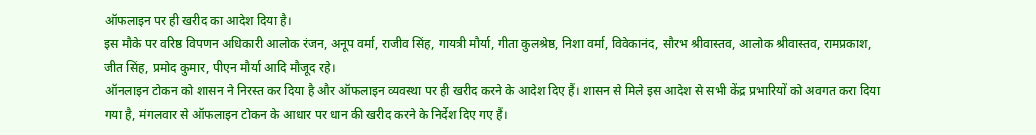ऑफलाइन पर ही खरीद का आदेश दिया है।
इस मौके पर वरिष्ठ विपणन अधिकारी आलोक रंजन, अनूप वर्मा, राजीव सिंह, गायत्री मौर्या, गीता कुलश्रेष्ठ, निशा वर्मा, विवेकानंद, सौरभ श्रीवास्तव, आलोक श्रीवास्तव, रामप्रकाश, जीत सिंह, प्रमोद कुमार, पीएन मौर्या आदि मौजूद रहे।
ऑनलाइन टोकन को शासन ने निरस्त कर दिया है और ऑफलाइन व्यवस्था पर ही खरीद करने के आदेश दिए हैं। शासन से मिले इस आदेश से सभी केंद्र प्रभारियों को अवगत करा दिया गया है, मंगलवार से ऑफलाइन टोकन के आधार पर धान की खरीद करने के निर्देश दिए गए हैं।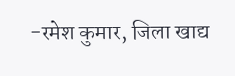-रमेश कुमार, जिला खाद्य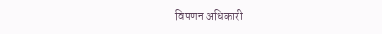विपणन अधिकारी